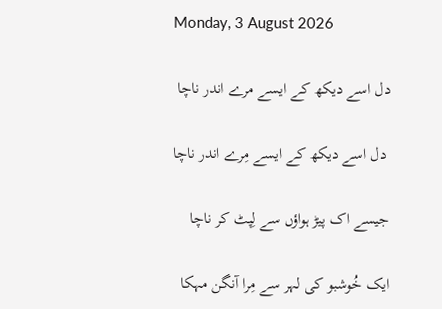Monday, 3 August 2026

دل اسے دیکھ کے ایسے مرے اندر ناچا

 دل اسے دیکھ کے ایسے مِرے اندر ناچا

جیسے اک پیڑ ہواؤں سے لِپٹ کر ناچا

ایک خُوشبو کی لہر سے مِرا آنگن مہکا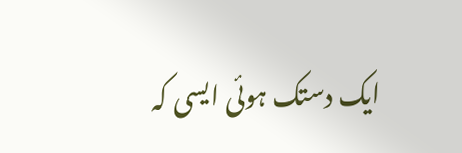ایک دستک ہوئی ایسی کہ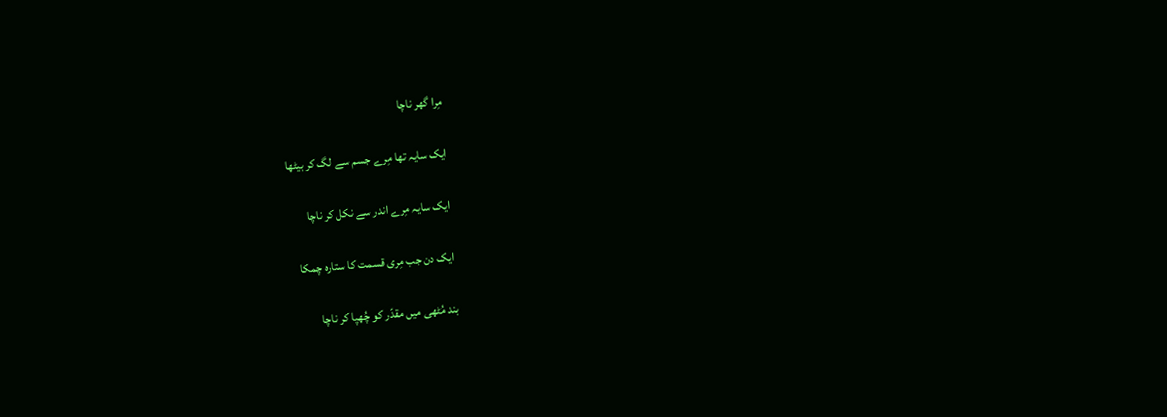مِرا گھر ناچا

ایک سایہ تھا مِرے جسم سے لگ کر بیٹھا

ایک سایہ مِرے اندر سے نکل کر ناچا

ایک دن جب مِری قسمت کا ستارہ چمکا

بند مُٹھی میں مقدّر کو چُھپا کر ناچا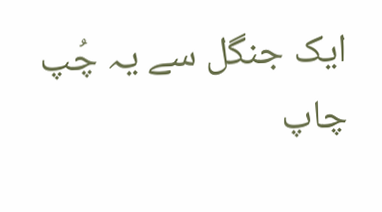ایک جنگل سے یہ چُپ چاپ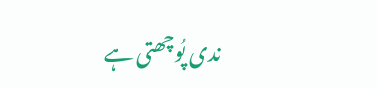ندی پُوچھتی ہے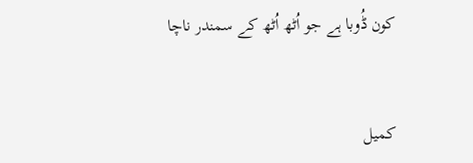کون ڈُوبا ہے جو اُٹھ اُٹھ کے سمندر ناچا


کمیل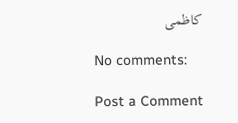کاظمی

No comments:

Post a Comment